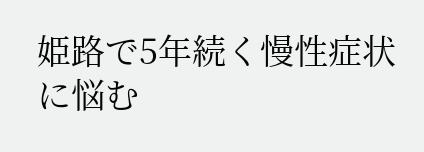姫路で5年続く慢性症状に悩む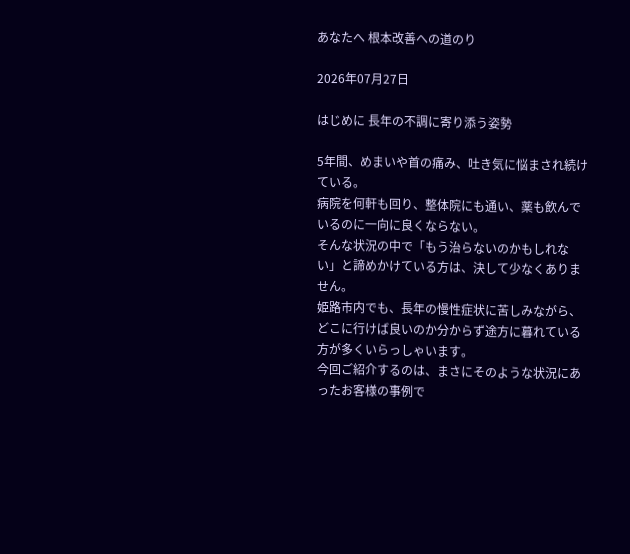あなたへ 根本改善への道のり

2026年07月27日

はじめに 長年の不調に寄り添う姿勢

5年間、めまいや首の痛み、吐き気に悩まされ続けている。
病院を何軒も回り、整体院にも通い、薬も飲んでいるのに一向に良くならない。
そんな状況の中で「もう治らないのかもしれない」と諦めかけている方は、決して少なくありません。
姫路市内でも、長年の慢性症状に苦しみながら、どこに行けば良いのか分からず途方に暮れている方が多くいらっしゃいます。
今回ご紹介するのは、まさにそのような状況にあったお客様の事例で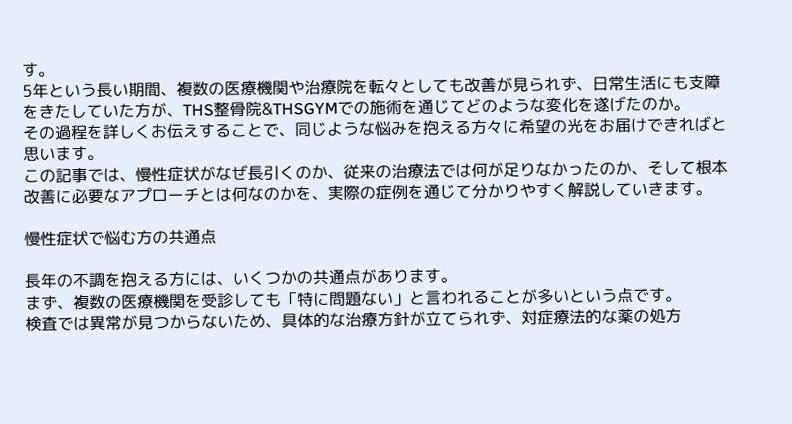す。
5年という長い期間、複数の医療機関や治療院を転々としても改善が見られず、日常生活にも支障をきたしていた方が、THS整骨院&THSGYMでの施術を通じてどのような変化を遂げたのか。
その過程を詳しくお伝えすることで、同じような悩みを抱える方々に希望の光をお届けできればと思います。
この記事では、慢性症状がなぜ長引くのか、従来の治療法では何が足りなかったのか、そして根本改善に必要なアプローチとは何なのかを、実際の症例を通じて分かりやすく解説していきます。

慢性症状で悩む方の共通点

長年の不調を抱える方には、いくつかの共通点があります。
まず、複数の医療機関を受診しても「特に問題ない」と言われることが多いという点です。
検査では異常が見つからないため、具体的な治療方針が立てられず、対症療法的な薬の処方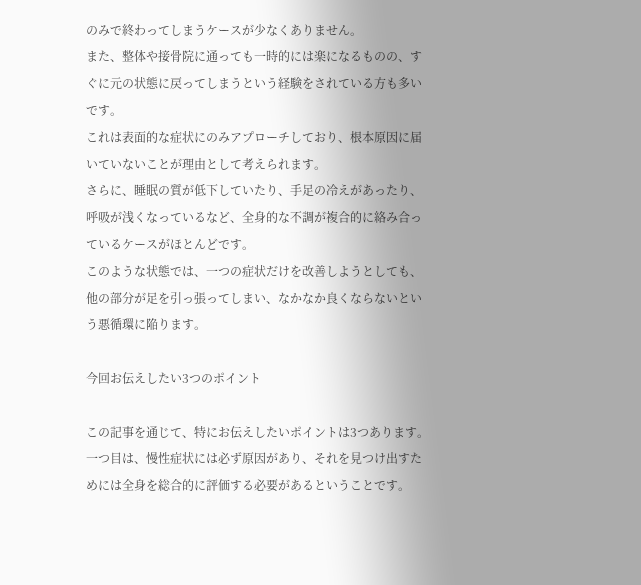のみで終わってしまうケースが少なくありません。
また、整体や接骨院に通っても一時的には楽になるものの、すぐに元の状態に戻ってしまうという経験をされている方も多いです。
これは表面的な症状にのみアプローチしており、根本原因に届いていないことが理由として考えられます。
さらに、睡眠の質が低下していたり、手足の冷えがあったり、呼吸が浅くなっているなど、全身的な不調が複合的に絡み合っているケースがほとんどです。
このような状態では、一つの症状だけを改善しようとしても、他の部分が足を引っ張ってしまい、なかなか良くならないという悪循環に陥ります。

今回お伝えしたい3つのポイント

この記事を通じて、特にお伝えしたいポイントは3つあります。
一つ目は、慢性症状には必ず原因があり、それを見つけ出すためには全身を総合的に評価する必要があるということです。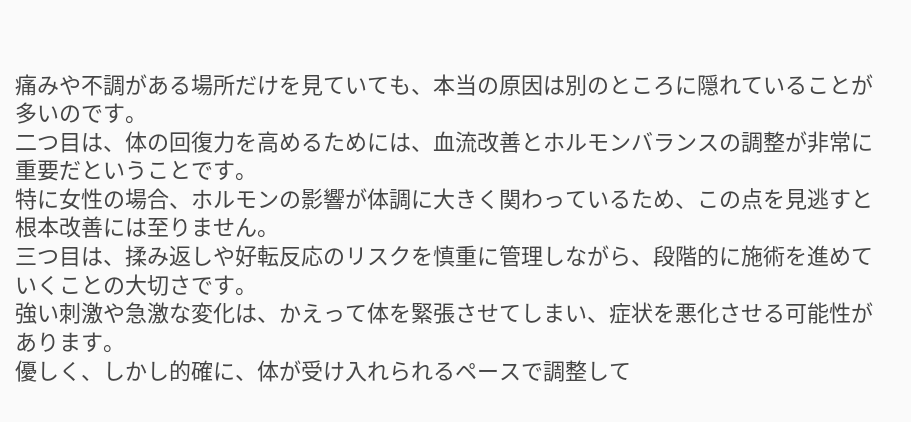痛みや不調がある場所だけを見ていても、本当の原因は別のところに隠れていることが多いのです。
二つ目は、体の回復力を高めるためには、血流改善とホルモンバランスの調整が非常に重要だということです。
特に女性の場合、ホルモンの影響が体調に大きく関わっているため、この点を見逃すと根本改善には至りません。
三つ目は、揉み返しや好転反応のリスクを慎重に管理しながら、段階的に施術を進めていくことの大切さです。
強い刺激や急激な変化は、かえって体を緊張させてしまい、症状を悪化させる可能性があります。
優しく、しかし的確に、体が受け入れられるペースで調整して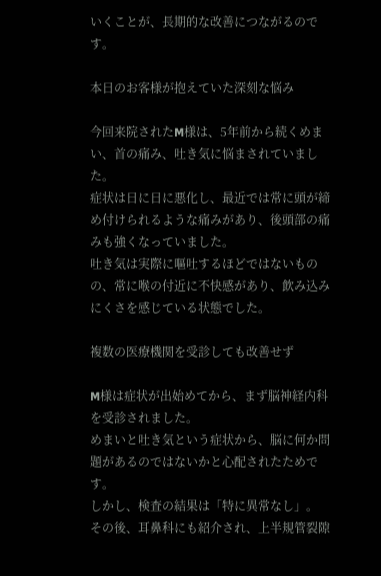いくことが、長期的な改善につながるのです。

本日のお客様が抱えていた深刻な悩み

今回来院されたM様は、5年前から続くめまい、首の痛み、吐き気に悩まされていました。
症状は日に日に悪化し、最近では常に頭が締め付けられるような痛みがあり、後頭部の痛みも強くなっていました。
吐き気は実際に嘔吐するほどではないものの、常に喉の付近に不快感があり、飲み込みにくさを感じている状態でした。

複数の医療機関を受診しても改善せず

M様は症状が出始めてから、まず脳神経内科を受診されました。
めまいと吐き気という症状から、脳に何か問題があるのではないかと心配されたためです。
しかし、検査の結果は「特に異常なし」。
その後、耳鼻科にも紹介され、上半規管裂隙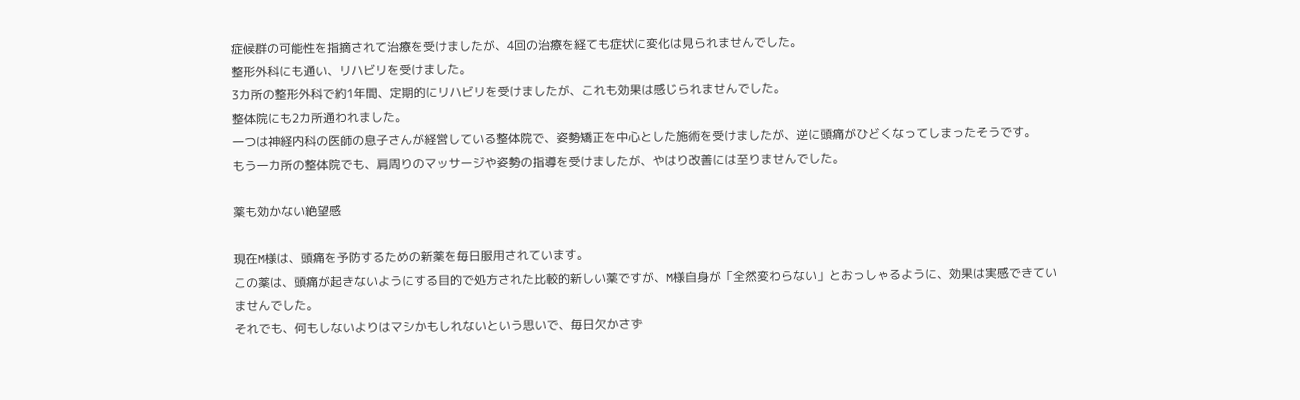症候群の可能性を指摘されて治療を受けましたが、4回の治療を経ても症状に変化は見られませんでした。
整形外科にも通い、リハビリを受けました。
3カ所の整形外科で約1年間、定期的にリハビリを受けましたが、これも効果は感じられませんでした。
整体院にも2カ所通われました。
一つは神経内科の医師の息子さんが経営している整体院で、姿勢矯正を中心とした施術を受けましたが、逆に頭痛がひどくなってしまったそうです。
もう一カ所の整体院でも、肩周りのマッサージや姿勢の指導を受けましたが、やはり改善には至りませんでした。

薬も効かない絶望感

現在M様は、頭痛を予防するための新薬を毎日服用されています。
この薬は、頭痛が起きないようにする目的で処方された比較的新しい薬ですが、M様自身が「全然変わらない」とおっしゃるように、効果は実感できていませんでした。
それでも、何もしないよりはマシかもしれないという思いで、毎日欠かさず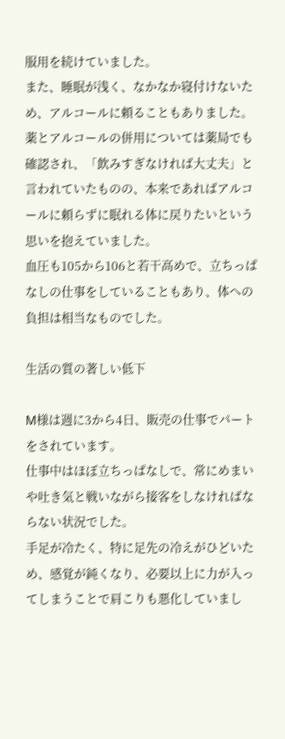服用を続けていました。
また、睡眠が浅く、なかなか寝付けないため、アルコールに頼ることもありました。
薬とアルコールの併用については薬局でも確認され、「飲みすぎなければ大丈夫」と言われていたものの、本来であればアルコールに頼らずに眠れる体に戻りたいという思いを抱えていました。
血圧も105から106と若干高めで、立ちっぱなしの仕事をしていることもあり、体への負担は相当なものでした。

生活の質の著しい低下

M様は週に3から4日、販売の仕事でパートをされています。
仕事中はほぼ立ちっぱなしで、常にめまいや吐き気と戦いながら接客をしなければならない状況でした。
手足が冷たく、特に足先の冷えがひどいため、感覚が鈍くなり、必要以上に力が入ってしまうことで肩こりも悪化していまし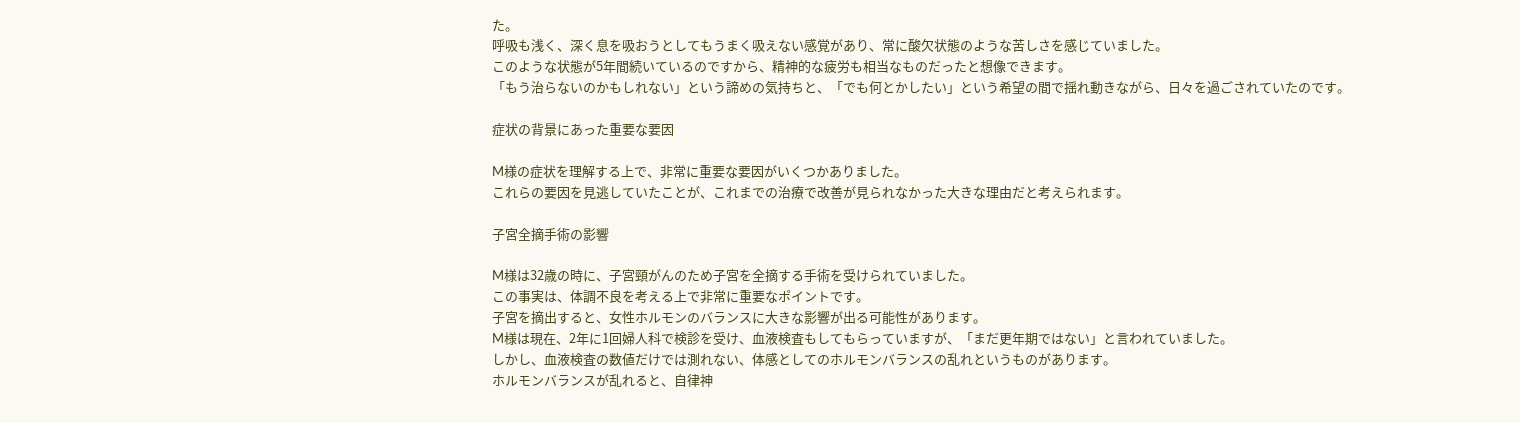た。
呼吸も浅く、深く息を吸おうとしてもうまく吸えない感覚があり、常に酸欠状態のような苦しさを感じていました。
このような状態が5年間続いているのですから、精神的な疲労も相当なものだったと想像できます。
「もう治らないのかもしれない」という諦めの気持ちと、「でも何とかしたい」という希望の間で揺れ動きながら、日々を過ごされていたのです。

症状の背景にあった重要な要因

M様の症状を理解する上で、非常に重要な要因がいくつかありました。
これらの要因を見逃していたことが、これまでの治療で改善が見られなかった大きな理由だと考えられます。

子宮全摘手術の影響

M様は32歳の時に、子宮頸がんのため子宮を全摘する手術を受けられていました。
この事実は、体調不良を考える上で非常に重要なポイントです。
子宮を摘出すると、女性ホルモンのバランスに大きな影響が出る可能性があります。
M様は現在、2年に1回婦人科で検診を受け、血液検査もしてもらっていますが、「まだ更年期ではない」と言われていました。
しかし、血液検査の数値だけでは測れない、体感としてのホルモンバランスの乱れというものがあります。
ホルモンバランスが乱れると、自律神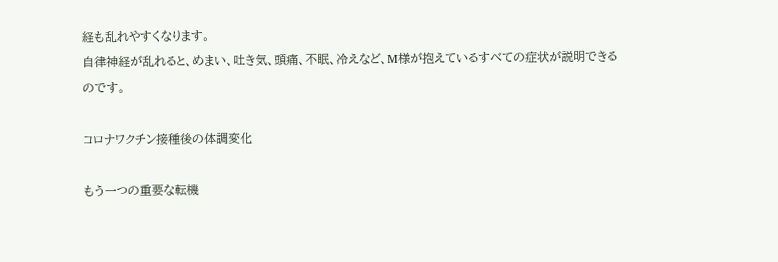経も乱れやすくなります。
自律神経が乱れると、めまい、吐き気、頭痛、不眠、冷えなど、M様が抱えているすべての症状が説明できるのです。

コロナワクチン接種後の体調変化

もう一つの重要な転機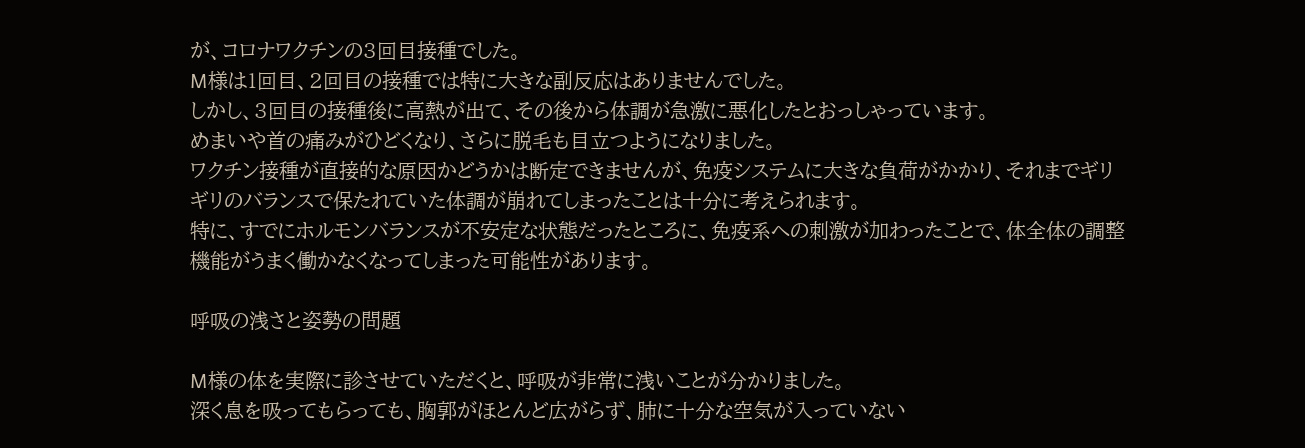が、コロナワクチンの3回目接種でした。
M様は1回目、2回目の接種では特に大きな副反応はありませんでした。
しかし、3回目の接種後に高熱が出て、その後から体調が急激に悪化したとおっしゃっています。
めまいや首の痛みがひどくなり、さらに脱毛も目立つようになりました。
ワクチン接種が直接的な原因かどうかは断定できませんが、免疫システムに大きな負荷がかかり、それまでギリギリのバランスで保たれていた体調が崩れてしまったことは十分に考えられます。
特に、すでにホルモンバランスが不安定な状態だったところに、免疫系への刺激が加わったことで、体全体の調整機能がうまく働かなくなってしまった可能性があります。

呼吸の浅さと姿勢の問題

M様の体を実際に診させていただくと、呼吸が非常に浅いことが分かりました。
深く息を吸ってもらっても、胸郭がほとんど広がらず、肺に十分な空気が入っていない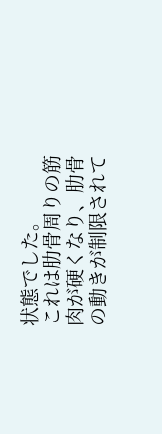状態でした。
これは肋骨周りの筋肉が硬くなり、肋骨の動きが制限されて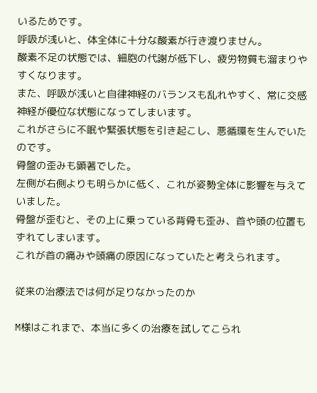いるためです。
呼吸が浅いと、体全体に十分な酸素が行き渡りません。
酸素不足の状態では、細胞の代謝が低下し、疲労物質も溜まりやすくなります。
また、呼吸が浅いと自律神経のバランスも乱れやすく、常に交感神経が優位な状態になってしまいます。
これがさらに不眠や緊張状態を引き起こし、悪循環を生んでいたのです。
骨盤の歪みも顕著でした。
左側が右側よりも明らかに低く、これが姿勢全体に影響を与えていました。
骨盤が歪むと、その上に乗っている背骨も歪み、首や頭の位置もずれてしまいます。
これが首の痛みや頭痛の原因になっていたと考えられます。

従来の治療法では何が足りなかったのか

M様はこれまで、本当に多くの治療を試してこられ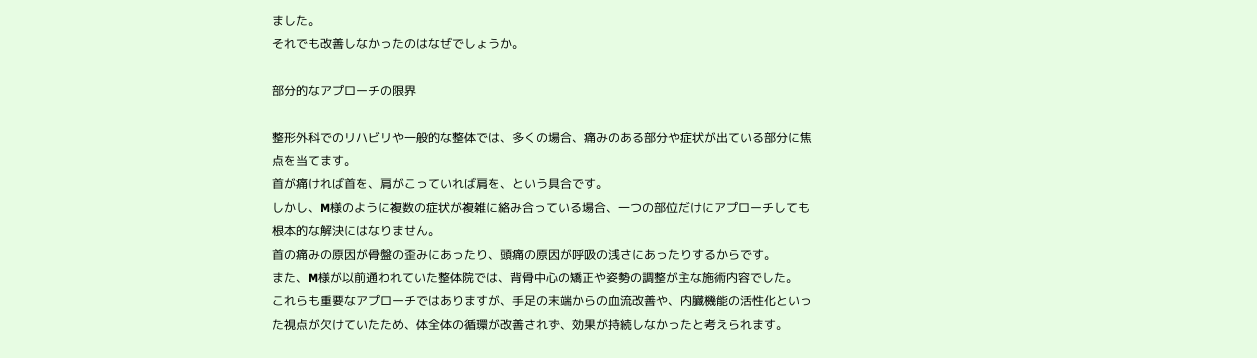ました。
それでも改善しなかったのはなぜでしょうか。

部分的なアプローチの限界

整形外科でのリハビリや一般的な整体では、多くの場合、痛みのある部分や症状が出ている部分に焦点を当てます。
首が痛ければ首を、肩がこっていれば肩を、という具合です。
しかし、M様のように複数の症状が複雑に絡み合っている場合、一つの部位だけにアプローチしても根本的な解決にはなりません。
首の痛みの原因が骨盤の歪みにあったり、頭痛の原因が呼吸の浅さにあったりするからです。
また、M様が以前通われていた整体院では、背骨中心の矯正や姿勢の調整が主な施術内容でした。
これらも重要なアプローチではありますが、手足の末端からの血流改善や、内臓機能の活性化といった視点が欠けていたため、体全体の循環が改善されず、効果が持続しなかったと考えられます。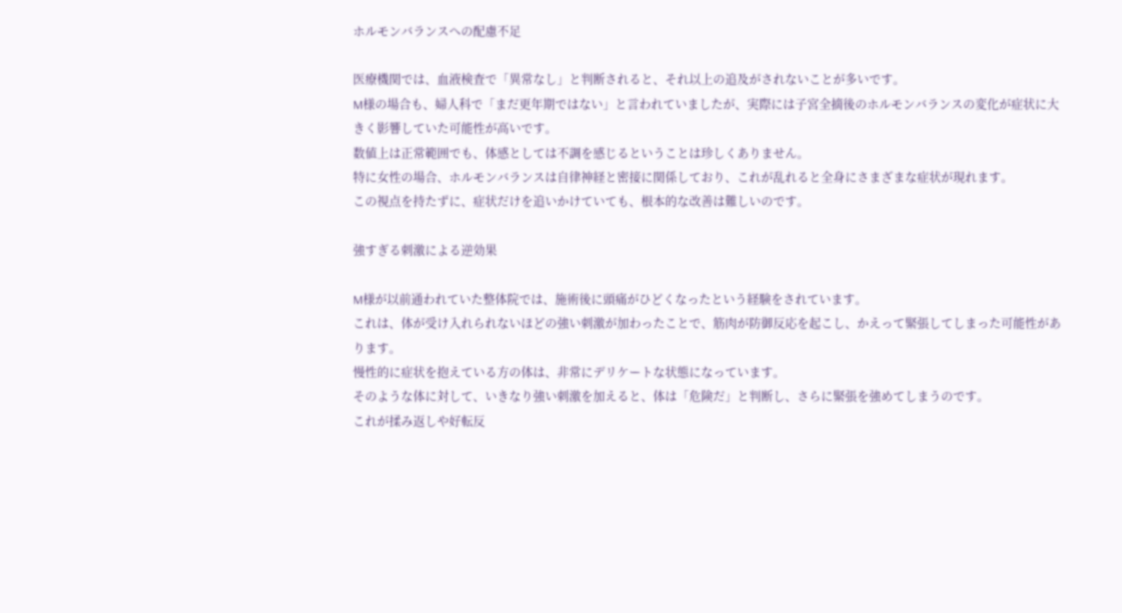ホルモンバランスへの配慮不足

医療機関では、血液検査で「異常なし」と判断されると、それ以上の追及がされないことが多いです。
M様の場合も、婦人科で「まだ更年期ではない」と言われていましたが、実際には子宮全摘後のホルモンバランスの変化が症状に大きく影響していた可能性が高いです。
数値上は正常範囲でも、体感としては不調を感じるということは珍しくありません。
特に女性の場合、ホルモンバランスは自律神経と密接に関係しており、これが乱れると全身にさまざまな症状が現れます。
この視点を持たずに、症状だけを追いかけていても、根本的な改善は難しいのです。

強すぎる刺激による逆効果

M様が以前通われていた整体院では、施術後に頭痛がひどくなったという経験をされています。
これは、体が受け入れられないほどの強い刺激が加わったことで、筋肉が防御反応を起こし、かえって緊張してしまった可能性があります。
慢性的に症状を抱えている方の体は、非常にデリケートな状態になっています。
そのような体に対して、いきなり強い刺激を加えると、体は「危険だ」と判断し、さらに緊張を強めてしまうのです。
これが揉み返しや好転反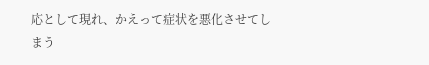応として現れ、かえって症状を悪化させてしまう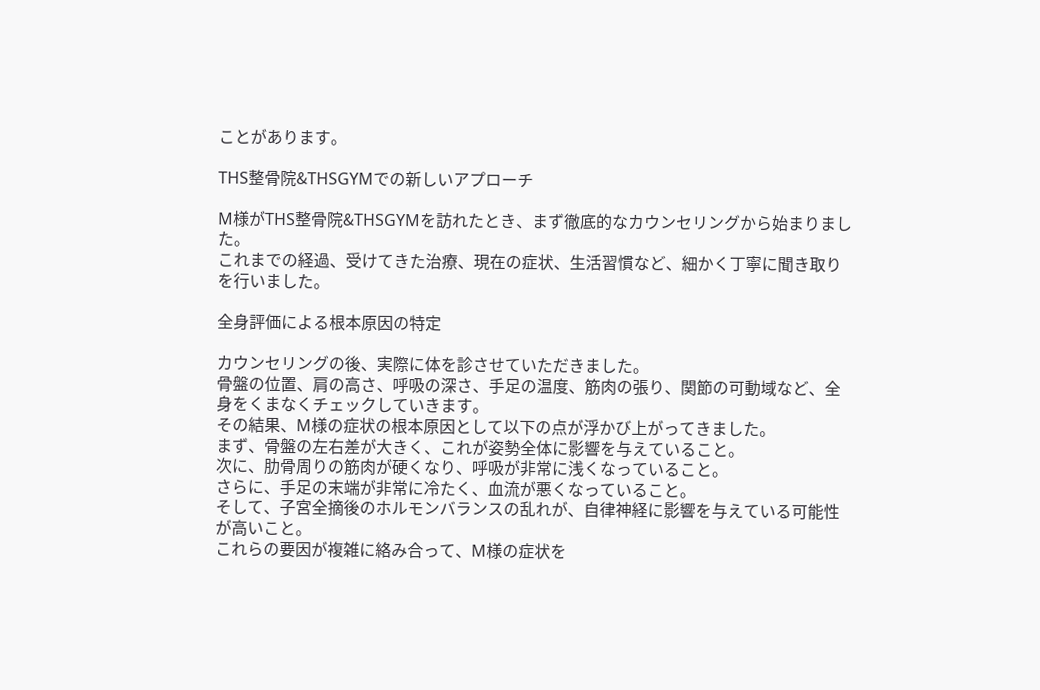ことがあります。

THS整骨院&THSGYMでの新しいアプローチ

M様がTHS整骨院&THSGYMを訪れたとき、まず徹底的なカウンセリングから始まりました。
これまでの経過、受けてきた治療、現在の症状、生活習慣など、細かく丁寧に聞き取りを行いました。

全身評価による根本原因の特定

カウンセリングの後、実際に体を診させていただきました。
骨盤の位置、肩の高さ、呼吸の深さ、手足の温度、筋肉の張り、関節の可動域など、全身をくまなくチェックしていきます。
その結果、M様の症状の根本原因として以下の点が浮かび上がってきました。
まず、骨盤の左右差が大きく、これが姿勢全体に影響を与えていること。
次に、肋骨周りの筋肉が硬くなり、呼吸が非常に浅くなっていること。
さらに、手足の末端が非常に冷たく、血流が悪くなっていること。
そして、子宮全摘後のホルモンバランスの乱れが、自律神経に影響を与えている可能性が高いこと。
これらの要因が複雑に絡み合って、M様の症状を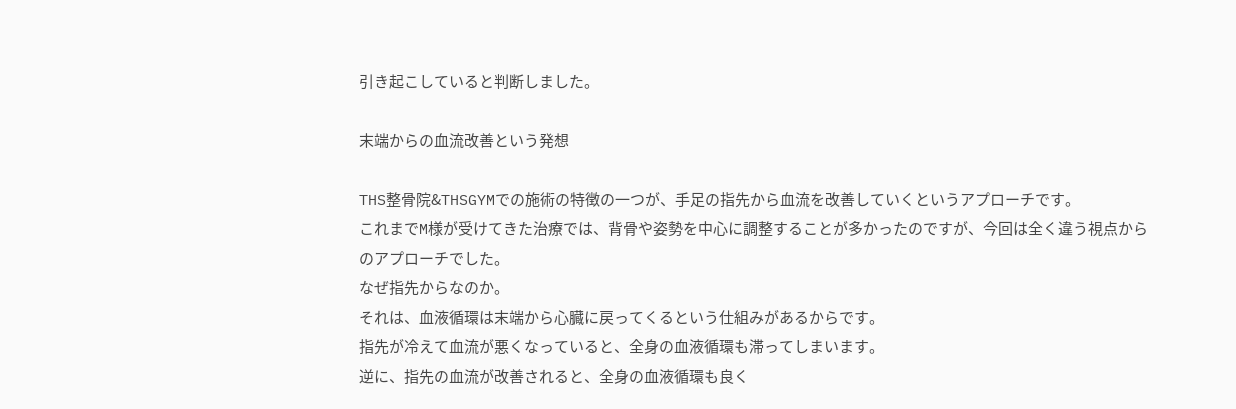引き起こしていると判断しました。

末端からの血流改善という発想

THS整骨院&THSGYMでの施術の特徴の一つが、手足の指先から血流を改善していくというアプローチです。
これまでM様が受けてきた治療では、背骨や姿勢を中心に調整することが多かったのですが、今回は全く違う視点からのアプローチでした。
なぜ指先からなのか。
それは、血液循環は末端から心臓に戻ってくるという仕組みがあるからです。
指先が冷えて血流が悪くなっていると、全身の血液循環も滞ってしまいます。
逆に、指先の血流が改善されると、全身の血液循環も良く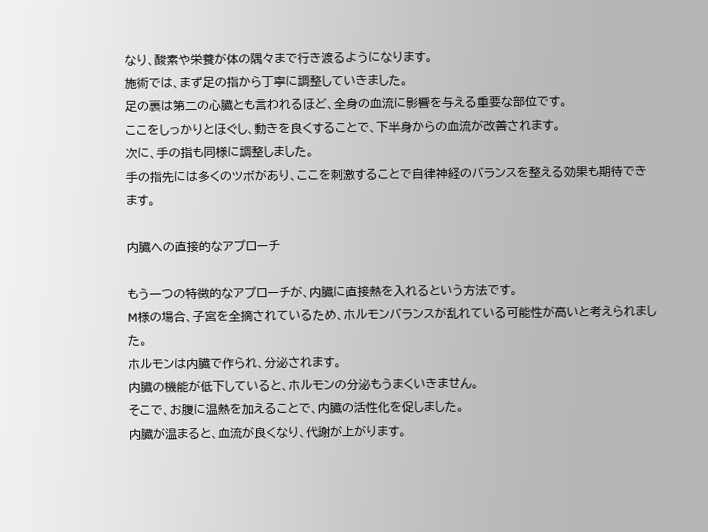なり、酸素や栄養が体の隅々まで行き渡るようになります。
施術では、まず足の指から丁寧に調整していきました。
足の裏は第二の心臓とも言われるほど、全身の血流に影響を与える重要な部位です。
ここをしっかりとほぐし、動きを良くすることで、下半身からの血流が改善されます。
次に、手の指も同様に調整しました。
手の指先には多くのツボがあり、ここを刺激することで自律神経のバランスを整える効果も期待できます。

内臓への直接的なアプローチ

もう一つの特徴的なアプローチが、内臓に直接熱を入れるという方法です。
M様の場合、子宮を全摘されているため、ホルモンバランスが乱れている可能性が高いと考えられました。
ホルモンは内臓で作られ、分泌されます。
内臓の機能が低下していると、ホルモンの分泌もうまくいきません。
そこで、お腹に温熱を加えることで、内臓の活性化を促しました。
内臓が温まると、血流が良くなり、代謝が上がります。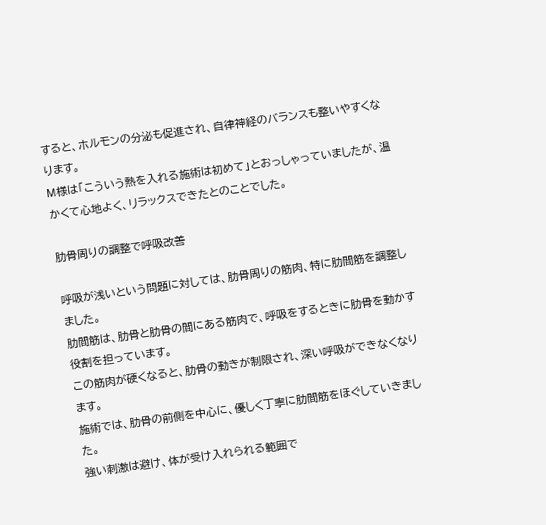すると、ホルモンの分泌も促進され、自律神経のバランスも整いやすくなります。
M様は「こういう熱を入れる施術は初めて」とおっしゃっていましたが、温かくて心地よく、リラックスできたとのことでした。

肋骨周りの調整で呼吸改善

呼吸が浅いという問題に対しては、肋骨周りの筋肉、特に肋間筋を調整しました。
肋間筋は、肋骨と肋骨の間にある筋肉で、呼吸をするときに肋骨を動かす役割を担っています。
この筋肉が硬くなると、肋骨の動きが制限され、深い呼吸ができなくなります。
施術では、肋骨の前側を中心に、優しく丁寧に肋間筋をほぐしていきました。
強い刺激は避け、体が受け入れられる範囲で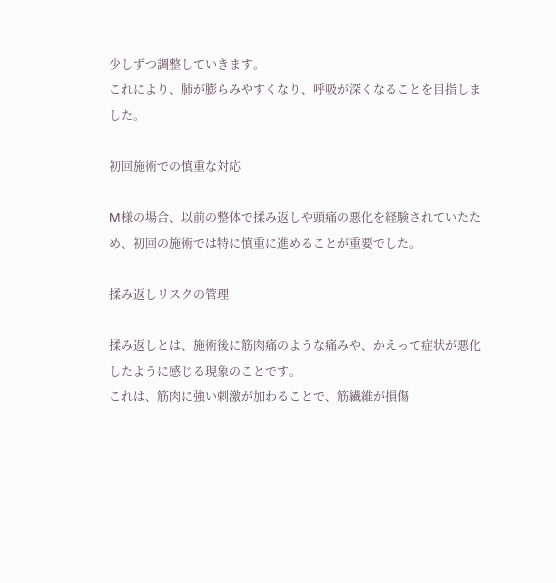少しずつ調整していきます。
これにより、肺が膨らみやすくなり、呼吸が深くなることを目指しました。

初回施術での慎重な対応

M様の場合、以前の整体で揉み返しや頭痛の悪化を経験されていたため、初回の施術では特に慎重に進めることが重要でした。

揉み返しリスクの管理

揉み返しとは、施術後に筋肉痛のような痛みや、かえって症状が悪化したように感じる現象のことです。
これは、筋肉に強い刺激が加わることで、筋繊維が損傷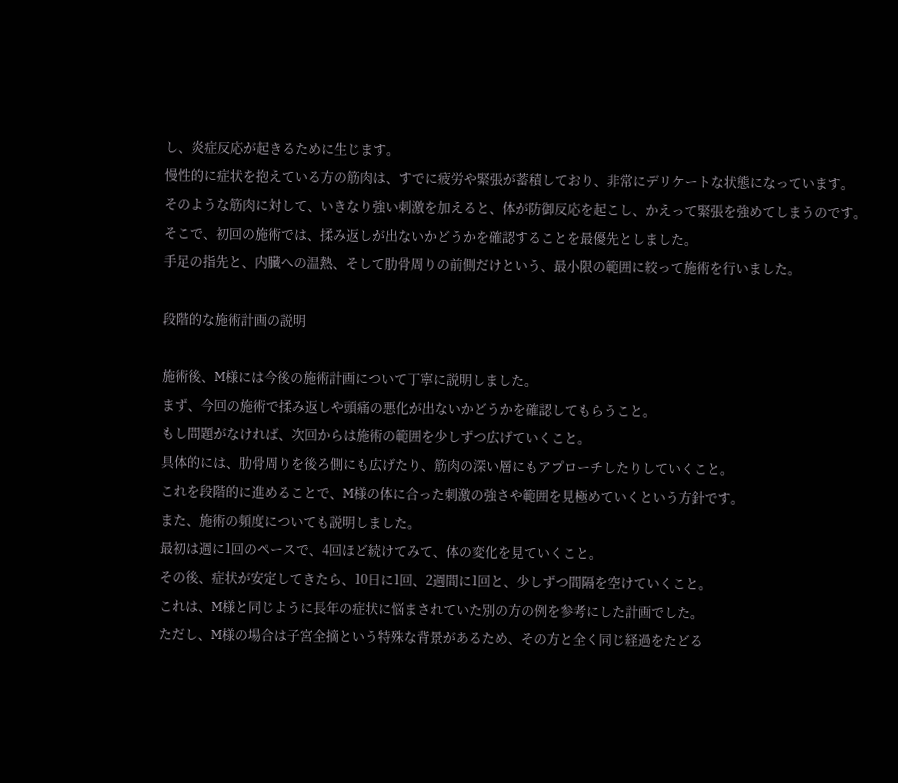し、炎症反応が起きるために生じます。
慢性的に症状を抱えている方の筋肉は、すでに疲労や緊張が蓄積しており、非常にデリケートな状態になっています。
そのような筋肉に対して、いきなり強い刺激を加えると、体が防御反応を起こし、かえって緊張を強めてしまうのです。
そこで、初回の施術では、揉み返しが出ないかどうかを確認することを最優先としました。
手足の指先と、内臓への温熱、そして肋骨周りの前側だけという、最小限の範囲に絞って施術を行いました。

段階的な施術計画の説明

施術後、M様には今後の施術計画について丁寧に説明しました。
まず、今回の施術で揉み返しや頭痛の悪化が出ないかどうかを確認してもらうこと。
もし問題がなければ、次回からは施術の範囲を少しずつ広げていくこと。
具体的には、肋骨周りを後ろ側にも広げたり、筋肉の深い層にもアプローチしたりしていくこと。
これを段階的に進めることで、M様の体に合った刺激の強さや範囲を見極めていくという方針です。
また、施術の頻度についても説明しました。
最初は週に1回のペースで、4回ほど続けてみて、体の変化を見ていくこと。
その後、症状が安定してきたら、10日に1回、2週間に1回と、少しずつ間隔を空けていくこと。
これは、M様と同じように長年の症状に悩まされていた別の方の例を参考にした計画でした。
ただし、M様の場合は子宮全摘という特殊な背景があるため、その方と全く同じ経過をたどる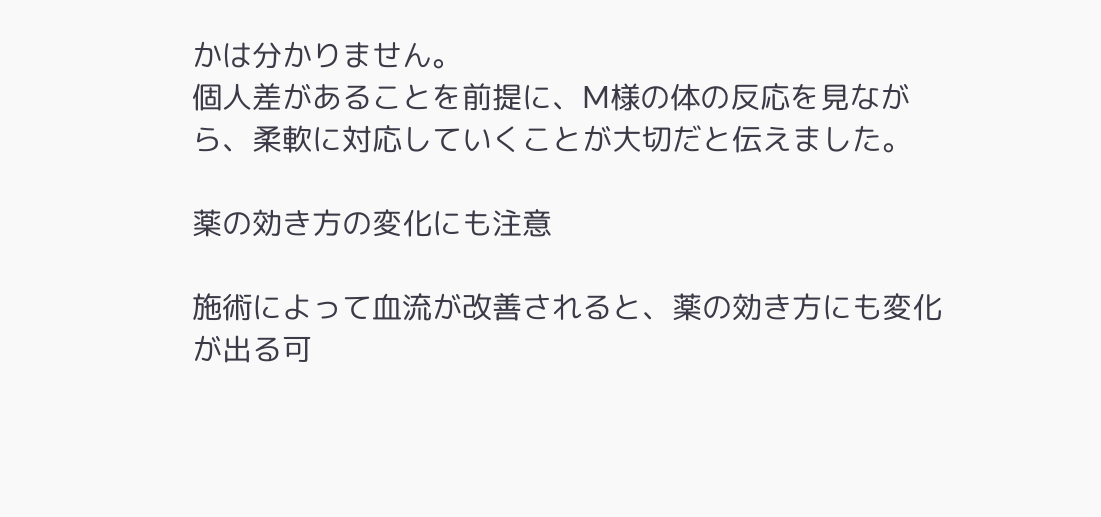かは分かりません。
個人差があることを前提に、M様の体の反応を見ながら、柔軟に対応していくことが大切だと伝えました。

薬の効き方の変化にも注意

施術によって血流が改善されると、薬の効き方にも変化が出る可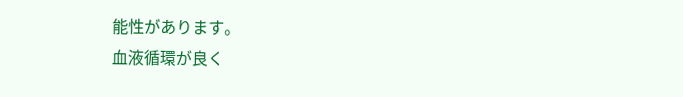能性があります。
血液循環が良く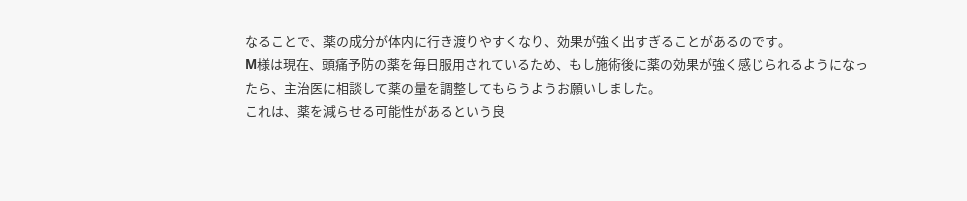なることで、薬の成分が体内に行き渡りやすくなり、効果が強く出すぎることがあるのです。
M様は現在、頭痛予防の薬を毎日服用されているため、もし施術後に薬の効果が強く感じられるようになったら、主治医に相談して薬の量を調整してもらうようお願いしました。
これは、薬を減らせる可能性があるという良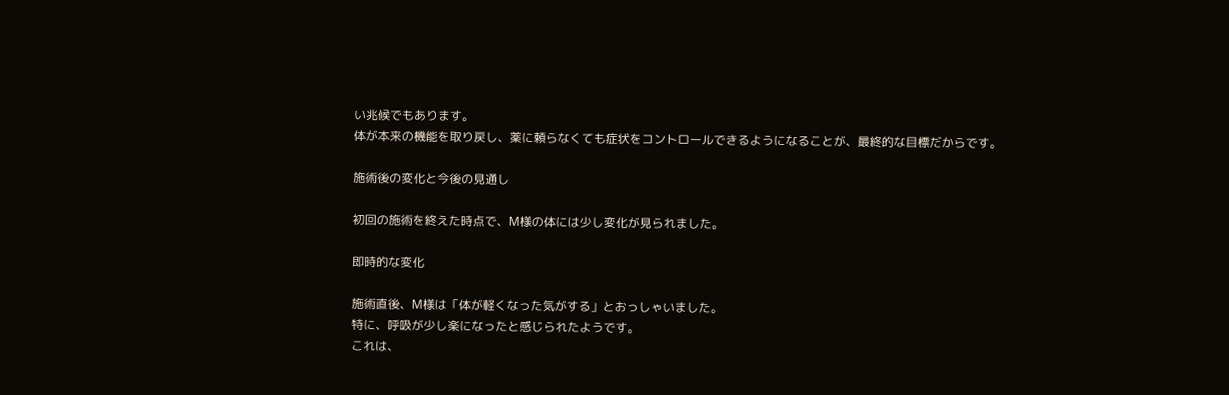い兆候でもあります。
体が本来の機能を取り戻し、薬に頼らなくても症状をコントロールできるようになることが、最終的な目標だからです。

施術後の変化と今後の見通し

初回の施術を終えた時点で、M様の体には少し変化が見られました。

即時的な変化

施術直後、M様は「体が軽くなった気がする」とおっしゃいました。
特に、呼吸が少し楽になったと感じられたようです。
これは、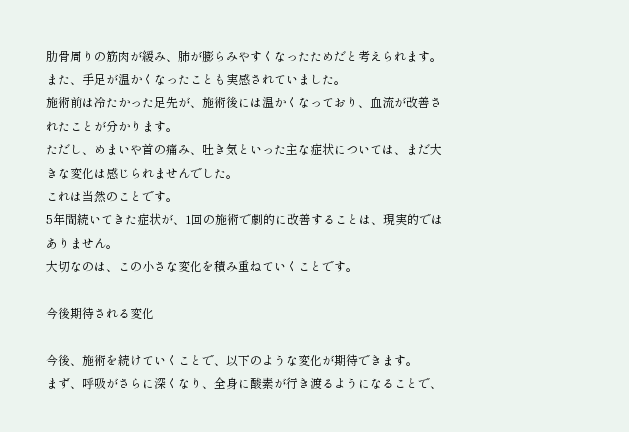肋骨周りの筋肉が緩み、肺が膨らみやすくなったためだと考えられます。
また、手足が温かくなったことも実感されていました。
施術前は冷たかった足先が、施術後には温かくなっており、血流が改善されたことが分かります。
ただし、めまいや首の痛み、吐き気といった主な症状については、まだ大きな変化は感じられませんでした。
これは当然のことです。
5年間続いてきた症状が、1回の施術で劇的に改善することは、現実的ではありません。
大切なのは、この小さな変化を積み重ねていくことです。

今後期待される変化

今後、施術を続けていくことで、以下のような変化が期待できます。
まず、呼吸がさらに深くなり、全身に酸素が行き渡るようになることで、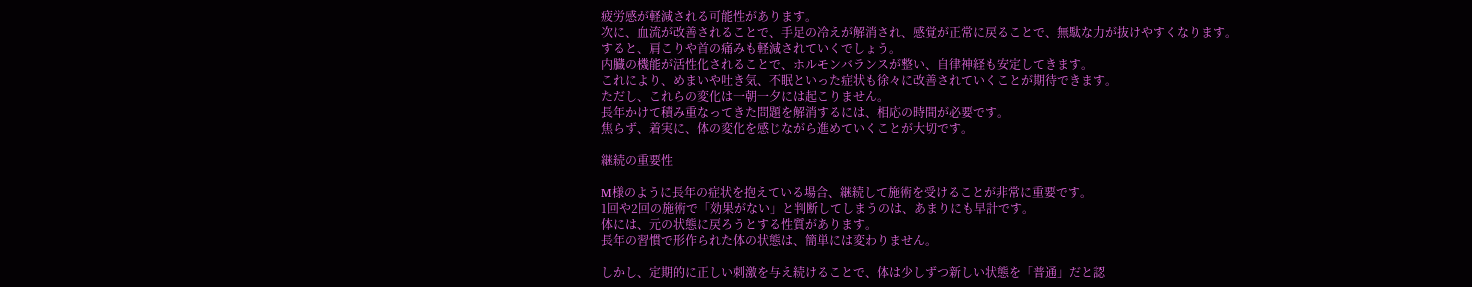疲労感が軽減される可能性があります。
次に、血流が改善されることで、手足の冷えが解消され、感覚が正常に戻ることで、無駄な力が抜けやすくなります。
すると、肩こりや首の痛みも軽減されていくでしょう。
内臓の機能が活性化されることで、ホルモンバランスが整い、自律神経も安定してきます。
これにより、めまいや吐き気、不眠といった症状も徐々に改善されていくことが期待できます。
ただし、これらの変化は一朝一夕には起こりません。
長年かけて積み重なってきた問題を解消するには、相応の時間が必要です。
焦らず、着実に、体の変化を感じながら進めていくことが大切です。

継続の重要性

M様のように長年の症状を抱えている場合、継続して施術を受けることが非常に重要です。
1回や2回の施術で「効果がない」と判断してしまうのは、あまりにも早計です。
体には、元の状態に戻ろうとする性質があります。
長年の習慣で形作られた体の状態は、簡単には変わりません。

しかし、定期的に正しい刺激を与え続けることで、体は少しずつ新しい状態を「普通」だと認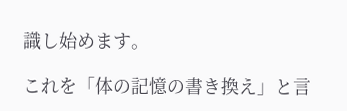識し始めます。

これを「体の記憶の書き換え」と言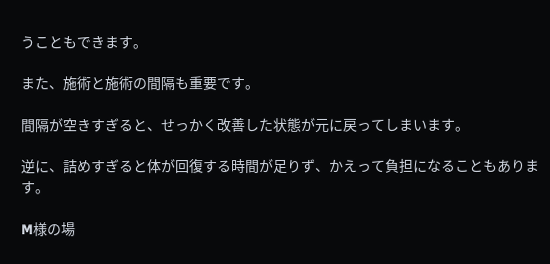うこともできます。

また、施術と施術の間隔も重要です。

間隔が空きすぎると、せっかく改善した状態が元に戻ってしまいます。

逆に、詰めすぎると体が回復する時間が足りず、かえって負担になることもあります。

M様の場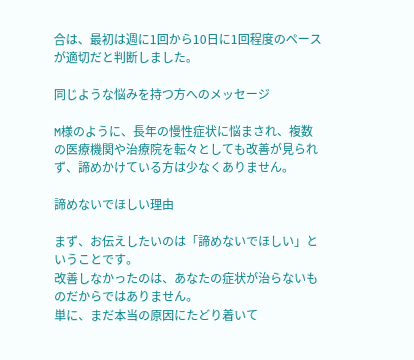合は、最初は週に1回から10日に1回程度のペースが適切だと判断しました。

同じような悩みを持つ方へのメッセージ

M様のように、長年の慢性症状に悩まされ、複数の医療機関や治療院を転々としても改善が見られず、諦めかけている方は少なくありません。

諦めないでほしい理由

まず、お伝えしたいのは「諦めないでほしい」ということです。
改善しなかったのは、あなたの症状が治らないものだからではありません。
単に、まだ本当の原因にたどり着いて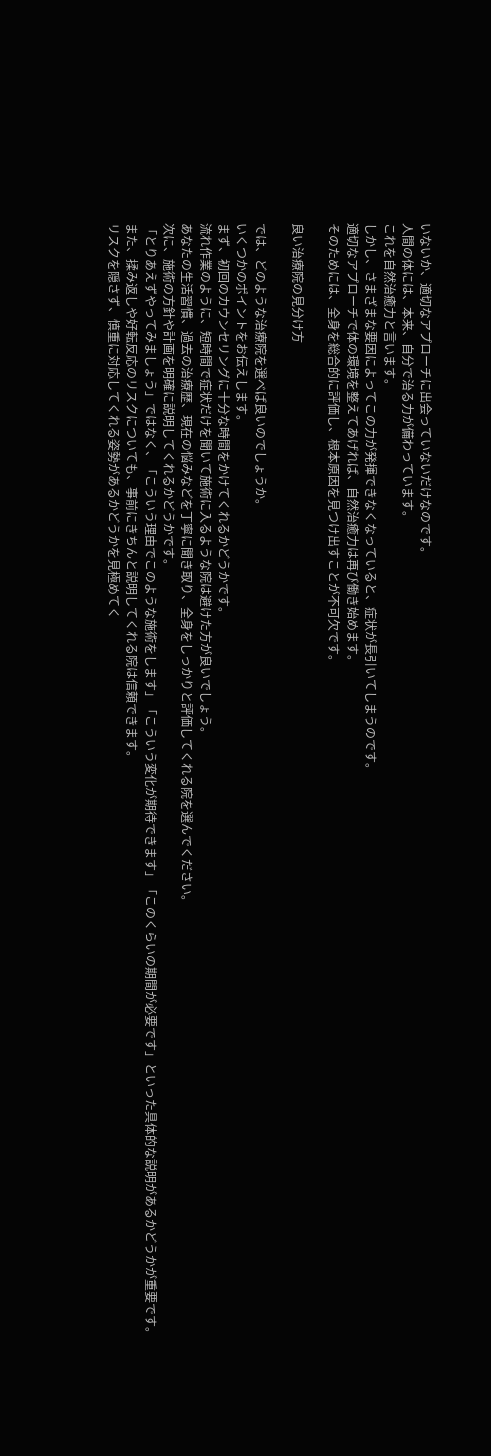いないか、適切なアプローチに出会っていないだけなのです。
人間の体には、本来、自分で治る力が備わっています。
これを自然治癒力と言います。
しかし、さまざまな要因によってこの力が発揮できなくなっていると、症状が長引いてしまうのです。
適切なアプローチで体の環境を整えてあげれば、自然治癒力は再び働き始めます。
そのためには、全身を総合的に評価し、根本原因を見つけ出すことが不可欠です。

良い治療院の見分け方

では、どのような治療院を選べば良いのでしょうか。
いくつかのポイントをお伝えします。
まず、初回のカウンセリングに十分な時間をかけてくれるかどうかです。
流れ作業のように、短時間で症状だけを聞いて施術に入るような院は避けた方が良いでしょう。
あなたの生活習慣、過去の治療歴、現在の悩みなどを丁寧に聞き取り、全身をしっかりと評価してくれる院を選んでください。
次に、施術の方針や計画を明確に説明してくれるかどうかです。
「とりあえずやってみましょう」ではなく、「こういう理由でこのような施術をします」「こういう変化が期待できます」「このくらいの期間が必要です」といった具体的な説明があるかどうかが重要です。
また、揉み返しや好転反応のリスクについても、事前にきちんと説明してくれる院は信頼できます。
リスクを隠さず、慎重に対応してくれる姿勢があるかどうかを見極めてく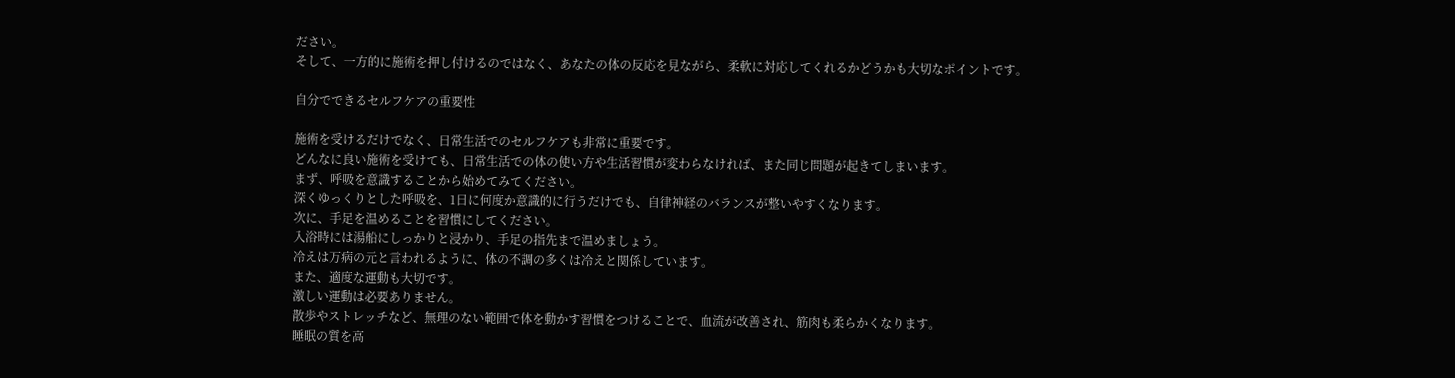ださい。
そして、一方的に施術を押し付けるのではなく、あなたの体の反応を見ながら、柔軟に対応してくれるかどうかも大切なポイントです。

自分でできるセルフケアの重要性

施術を受けるだけでなく、日常生活でのセルフケアも非常に重要です。
どんなに良い施術を受けても、日常生活での体の使い方や生活習慣が変わらなければ、また同じ問題が起きてしまいます。
まず、呼吸を意識することから始めてみてください。
深くゆっくりとした呼吸を、1日に何度か意識的に行うだけでも、自律神経のバランスが整いやすくなります。
次に、手足を温めることを習慣にしてください。
入浴時には湯船にしっかりと浸かり、手足の指先まで温めましょう。
冷えは万病の元と言われるように、体の不調の多くは冷えと関係しています。
また、適度な運動も大切です。
激しい運動は必要ありません。
散歩やストレッチなど、無理のない範囲で体を動かす習慣をつけることで、血流が改善され、筋肉も柔らかくなります。
睡眠の質を高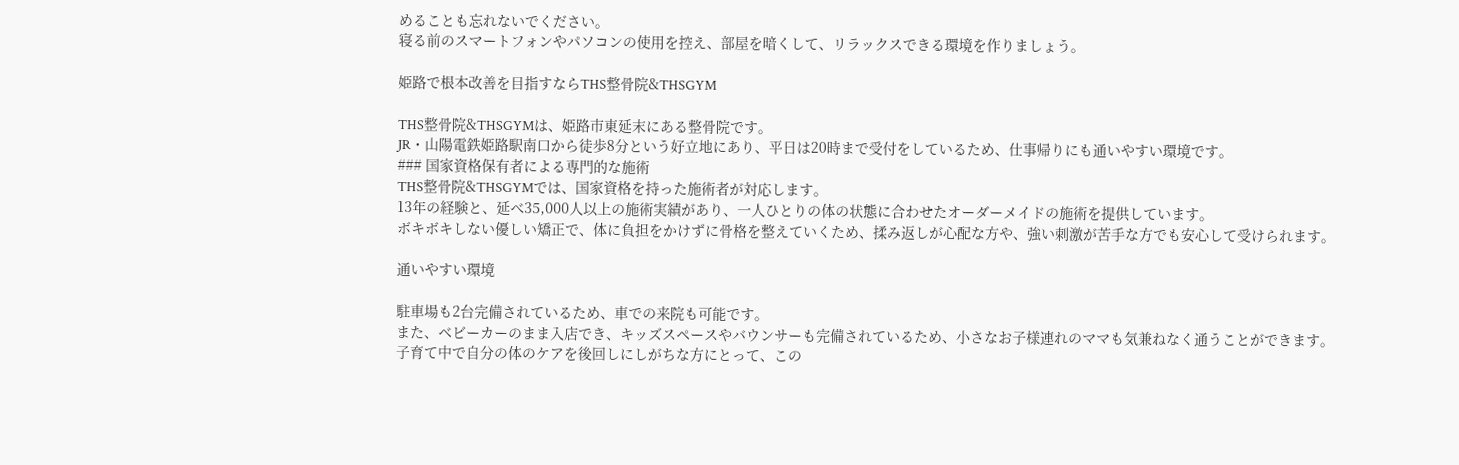めることも忘れないでください。
寝る前のスマートフォンやパソコンの使用を控え、部屋を暗くして、リラックスできる環境を作りましょう。

姫路で根本改善を目指すならTHS整骨院&THSGYM

THS整骨院&THSGYMは、姫路市東延末にある整骨院です。
JR・山陽電鉄姫路駅南口から徒歩8分という好立地にあり、平日は20時まで受付をしているため、仕事帰りにも通いやすい環境です。
### 国家資格保有者による専門的な施術
THS整骨院&THSGYMでは、国家資格を持った施術者が対応します。
13年の経験と、延べ35,000人以上の施術実績があり、一人ひとりの体の状態に合わせたオーダーメイドの施術を提供しています。
ボキボキしない優しい矯正で、体に負担をかけずに骨格を整えていくため、揉み返しが心配な方や、強い刺激が苦手な方でも安心して受けられます。

通いやすい環境

駐車場も2台完備されているため、車での来院も可能です。
また、ベビーカーのまま入店でき、キッズスペースやバウンサーも完備されているため、小さなお子様連れのママも気兼ねなく通うことができます。
子育て中で自分の体のケアを後回しにしがちな方にとって、この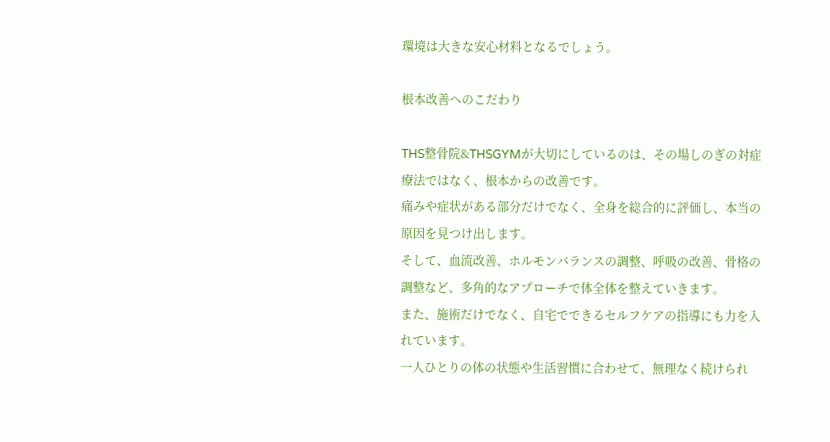環境は大きな安心材料となるでしょう。

根本改善へのこだわり

THS整骨院&THSGYMが大切にしているのは、その場しのぎの対症療法ではなく、根本からの改善です。
痛みや症状がある部分だけでなく、全身を総合的に評価し、本当の原因を見つけ出します。
そして、血流改善、ホルモンバランスの調整、呼吸の改善、骨格の調整など、多角的なアプローチで体全体を整えていきます。
また、施術だけでなく、自宅でできるセルフケアの指導にも力を入れています。
一人ひとりの体の状態や生活習慣に合わせて、無理なく続けられ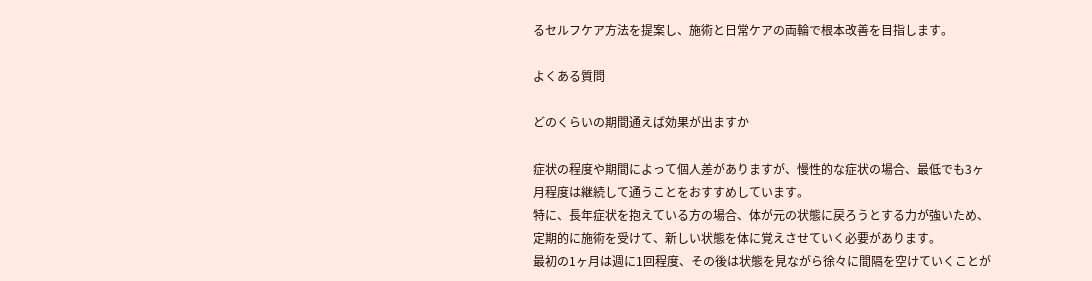るセルフケア方法を提案し、施術と日常ケアの両輪で根本改善を目指します。

よくある質問

どのくらいの期間通えば効果が出ますか

症状の程度や期間によって個人差がありますが、慢性的な症状の場合、最低でも3ヶ月程度は継続して通うことをおすすめしています。
特に、長年症状を抱えている方の場合、体が元の状態に戻ろうとする力が強いため、定期的に施術を受けて、新しい状態を体に覚えさせていく必要があります。
最初の1ヶ月は週に1回程度、その後は状態を見ながら徐々に間隔を空けていくことが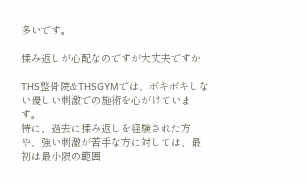多いです。

揉み返しが心配なのですが大丈夫ですか

THS整骨院&THSGYMでは、ボキボキしない優しい刺激での施術を心がけています。
特に、過去に揉み返しを経験された方や、強い刺激が苦手な方に対しては、最初は最小限の範囲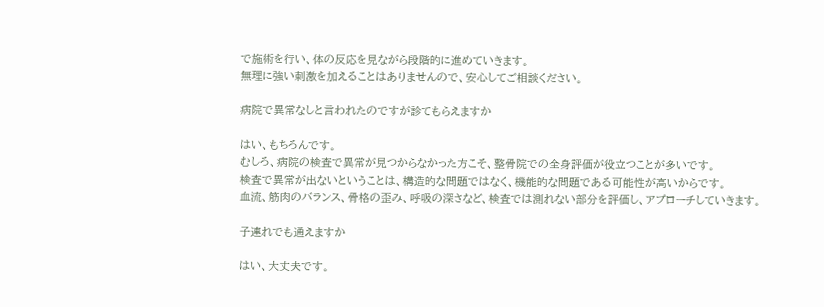で施術を行い、体の反応を見ながら段階的に進めていきます。
無理に強い刺激を加えることはありませんので、安心してご相談ください。

病院で異常なしと言われたのですが診てもらえますか

はい、もちろんです。
むしろ、病院の検査で異常が見つからなかった方こそ、整骨院での全身評価が役立つことが多いです。
検査で異常が出ないということは、構造的な問題ではなく、機能的な問題である可能性が高いからです。
血流、筋肉のバランス、骨格の歪み、呼吸の深さなど、検査では測れない部分を評価し、アプローチしていきます。

子連れでも通えますか

はい、大丈夫です。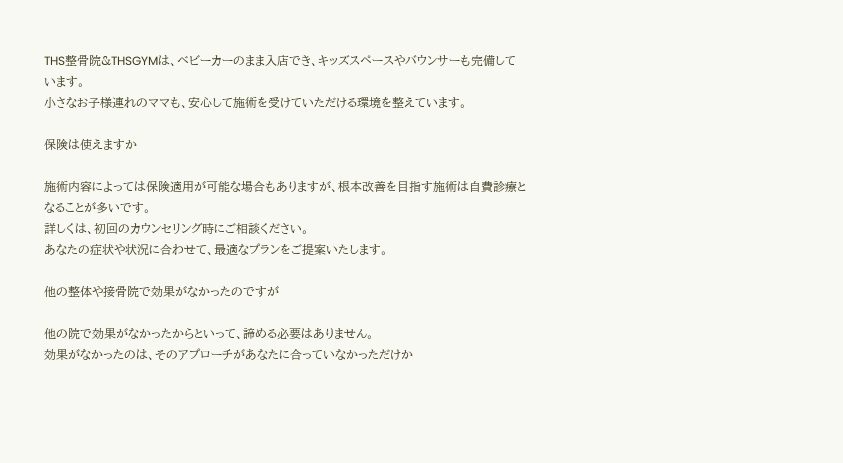THS整骨院&THSGYMは、ベビーカーのまま入店でき、キッズスペースやバウンサーも完備しています。
小さなお子様連れのママも、安心して施術を受けていただける環境を整えています。

保険は使えますか

施術内容によっては保険適用が可能な場合もありますが、根本改善を目指す施術は自費診療となることが多いです。
詳しくは、初回のカウンセリング時にご相談ください。
あなたの症状や状況に合わせて、最適なプランをご提案いたします。

他の整体や接骨院で効果がなかったのですが

他の院で効果がなかったからといって、諦める必要はありません。
効果がなかったのは、そのアプローチがあなたに合っていなかっただけか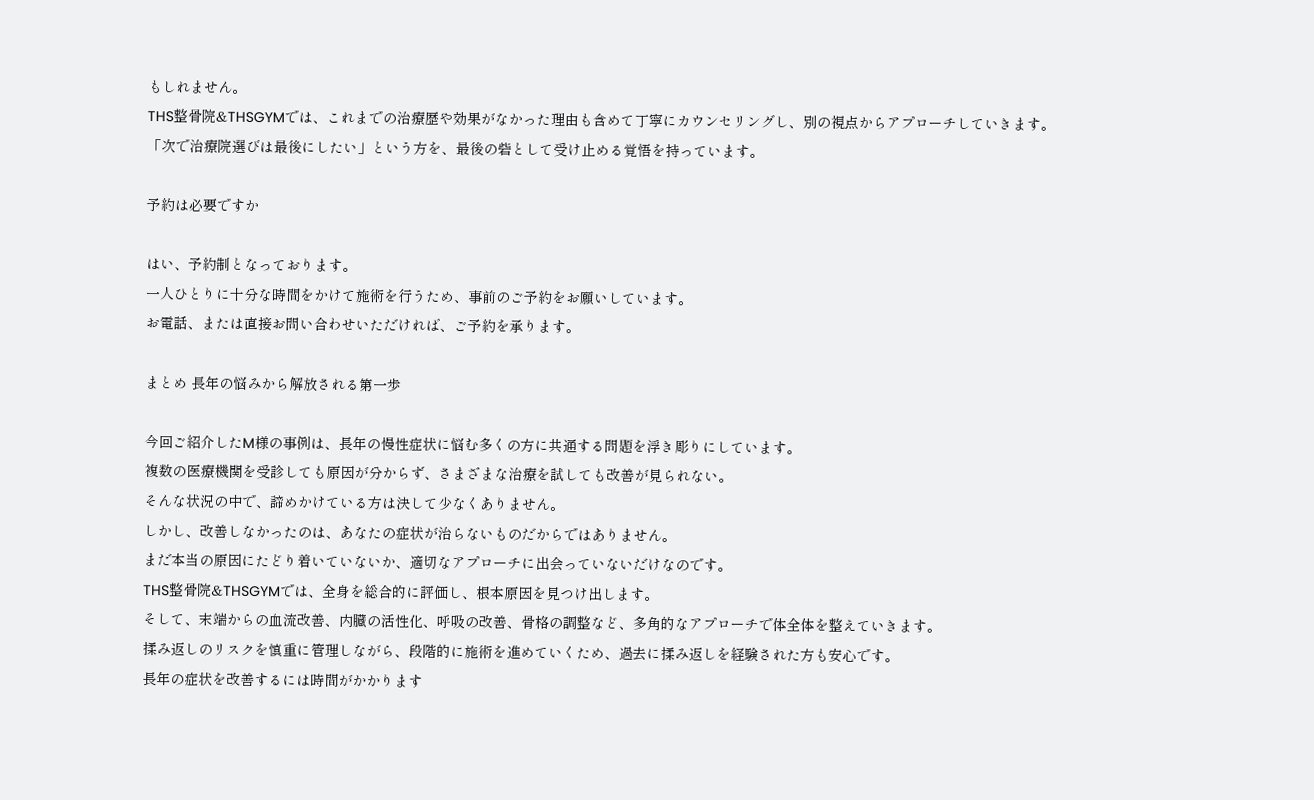もしれません。
THS整骨院&THSGYMでは、これまでの治療歴や効果がなかった理由も含めて丁寧にカウンセリングし、別の視点からアプローチしていきます。
「次で治療院選びは最後にしたい」という方を、最後の砦として受け止める覚悟を持っています。

予約は必要ですか

はい、予約制となっております。
一人ひとりに十分な時間をかけて施術を行うため、事前のご予約をお願いしています。
お電話、または直接お問い合わせいただければ、ご予約を承ります。

まとめ 長年の悩みから解放される第一歩

今回ご紹介したM様の事例は、長年の慢性症状に悩む多くの方に共通する問題を浮き彫りにしています。
複数の医療機関を受診しても原因が分からず、さまざまな治療を試しても改善が見られない。
そんな状況の中で、諦めかけている方は決して少なくありません。
しかし、改善しなかったのは、あなたの症状が治らないものだからではありません。
まだ本当の原因にたどり着いていないか、適切なアプローチに出会っていないだけなのです。
THS整骨院&THSGYMでは、全身を総合的に評価し、根本原因を見つけ出します。
そして、末端からの血流改善、内臓の活性化、呼吸の改善、骨格の調整など、多角的なアプローチで体全体を整えていきます。
揉み返しのリスクを慎重に管理しながら、段階的に施術を進めていくため、過去に揉み返しを経験された方も安心です。
長年の症状を改善するには時間がかかります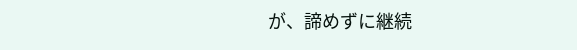が、諦めずに継続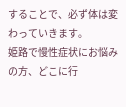することで、必ず体は変わっていきます。
姫路で慢性症状にお悩みの方、どこに行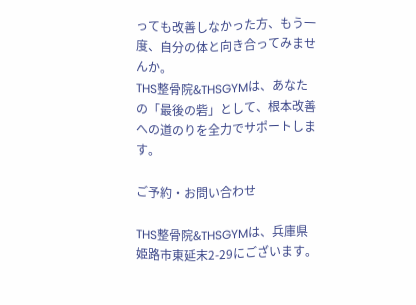っても改善しなかった方、もう一度、自分の体と向き合ってみませんか。
THS整骨院&THSGYMは、あなたの「最後の砦」として、根本改善への道のりを全力でサポートします。

ご予約・お問い合わせ

THS整骨院&THSGYMは、兵庫県姫路市東延末2-29にございます。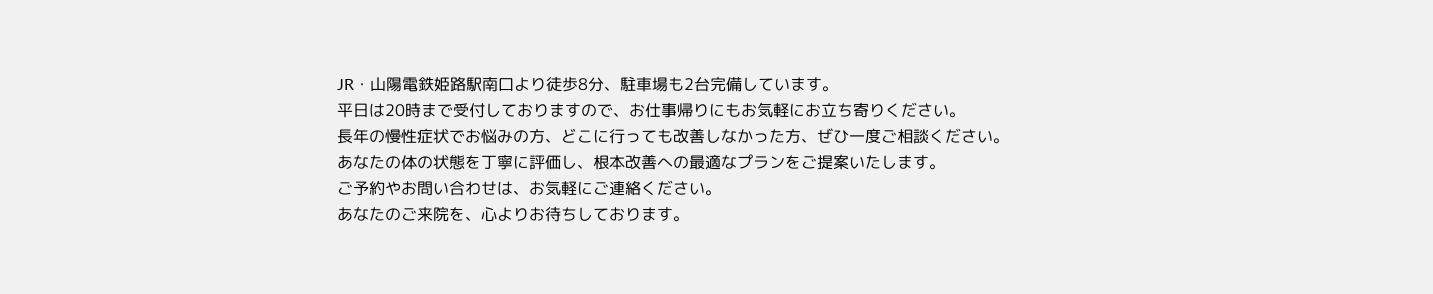JR・山陽電鉄姫路駅南口より徒歩8分、駐車場も2台完備しています。
平日は20時まで受付しておりますので、お仕事帰りにもお気軽にお立ち寄りください。
長年の慢性症状でお悩みの方、どこに行っても改善しなかった方、ぜひ一度ご相談ください。
あなたの体の状態を丁寧に評価し、根本改善への最適なプランをご提案いたします。
ご予約やお問い合わせは、お気軽にご連絡ください。
あなたのご来院を、心よりお待ちしております。